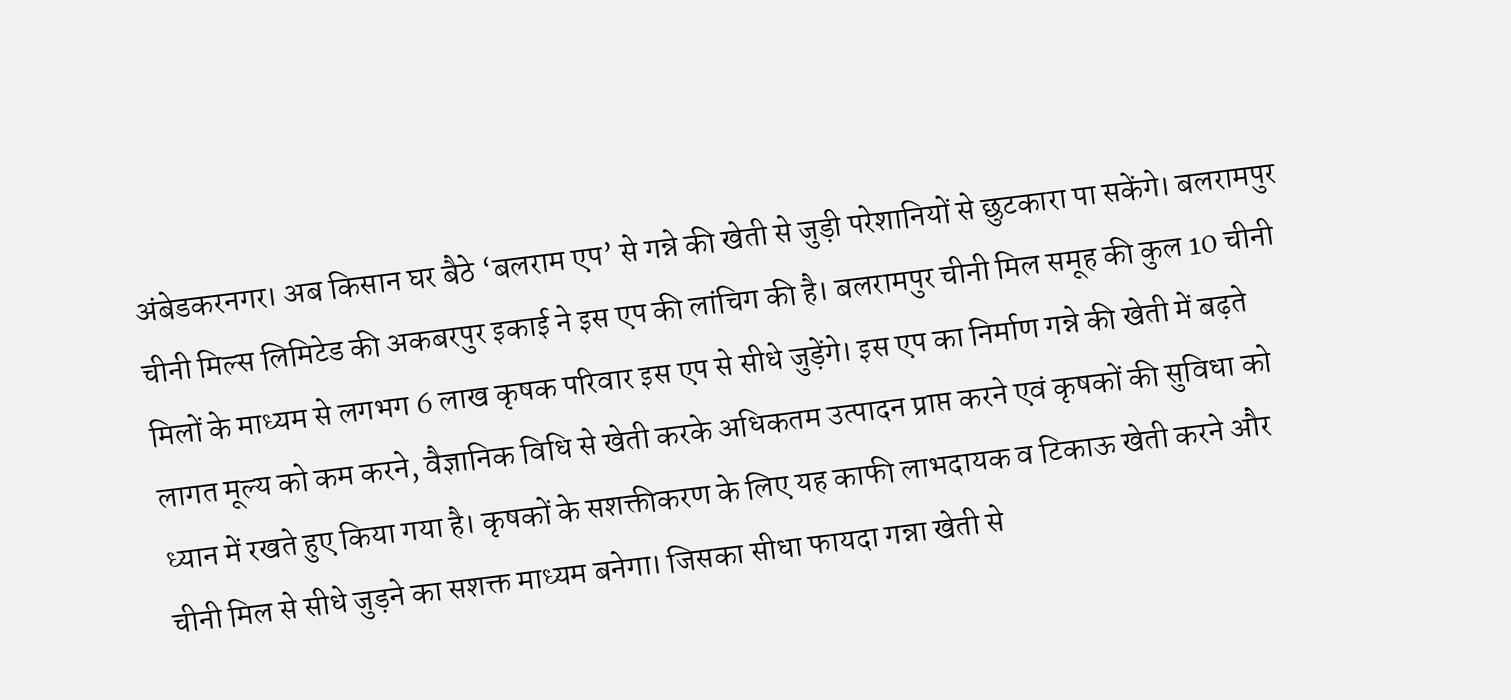अंबेडकरनगर। अब किसान घर बैठे ‘बलराम एप’ से गन्ने की खेती से जुड़ी परेशानियों से छुटकारा पा सकेंगे। बलरामपुर चीनी मिल्स लिमिटेड की अकबरपुर इकाई ने इस एप की लांचिग की है। बलरामपुर चीनी मिल समूह की कुल 10 चीनी मिलों के माध्यम से लगभग 6 लाख कृषक परिवार इस एप से सीधे जुड़ेंगे। इस एप का निर्माण गन्ने की खेती में बढ़ते लागत मूल्य को कम करने, वैज्ञानिक विधि से खेती करके अधिकतम उत्पादन प्राप्त करने एवं कृषकों की सुविधा को ध्यान में रखते हुए किया गया है। कृषकों के सशक्तीकरण के लिए यह काफी लाभदायक व टिकाऊ खेती करने और चीनी मिल से सीधे जुड़ने का सशक्त माध्यम बनेगा। जिसका सीधा फायदा गन्ना खेती से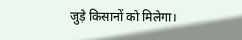जुड़े किसानों को मिलेगा।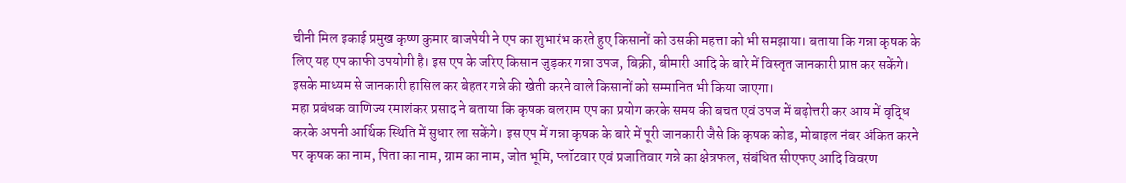चीनी मिल इकाई प्रमुख कृष्ण कुमार बाजपेयी ने एप का शुभारंभ करते हुए किसानों को उसकी महत्ता को भी समझाया। बताया कि गन्ना कृषक के लिए यह एप काफी उपयोगी है। इस एप के जरिए किसान जुड़कर गन्ना उपज, बिक्री, बीमारी आदि के बारे में विस्तृत जानकारी प्राप्त कर सकेंगे। इसके माध्यम से जानकारी हासिल कर बेहतर गन्ने की खेती करने वाले किसानों को सम्मानित भी किया जाएगा।
महा प्रबंधक वाणिज्य रमाशंकर प्रसाद ने बताया कि कृषक बलराम एप का प्रयोग करके समय की बचत एवं उपज में बढ़ोत्तरी कर आय में वृद्धि करके अपनी आर्थिक स्थिति में सुधार ला सकेंगे। इस एप में गन्ना कृषक के बारे में पूरी जानकारी जैसे कि कृषक कोड, मोबाइल नंबर अंकित करने पर कृषक का नाम, पिता का नाम, ग्राम का नाम, जोत भूमि, प्लॉटवार एवं प्रजातिवार गन्ने का क्षेत्रफल, संबंधित सीएफए आदि विवरण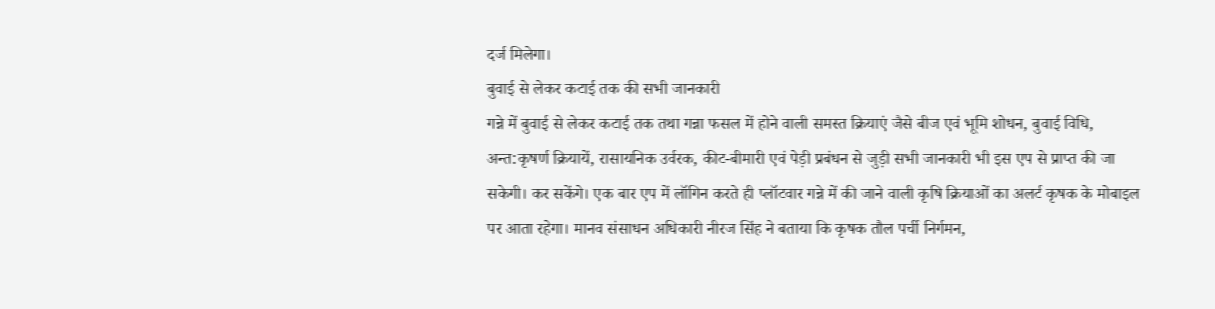दर्ज मिलेगा।
बुवाई से लेकर कटाई तक की सभी जानकारी
गन्ने में बुवाई से लेकर कटाई तक तथा गन्ना फसल में होने वाली समस्त क्रियाएं जैसे बीज एवं भूमि शोधन, बुवाई विधि, अन्त:कृषर्ण क्रियायें, रासायनिक उर्वरक, कीट-बीमारी एवं पेड़ी प्रबंधन से जुड़ी सभी जानकारी भी इस एप से प्राप्त की जा सकेगी। कर सकेंगे। एक बार एप में लॉगिन करते ही प्लॉटवार गन्ने में की जाने वाली कृषि क्रियाओं का अलर्ट कृषक के मोबाइल पर आता रहेगा। मानव संसाधन अधिकारी नीरज सिंह ने बताया कि कृषक तौल पर्ची निर्गमन,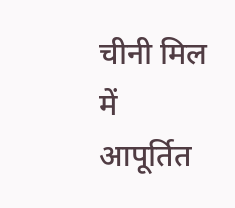चीनी मिल में आपूर्तित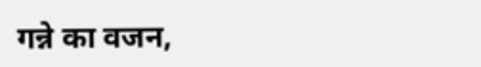गन्ने का वजन,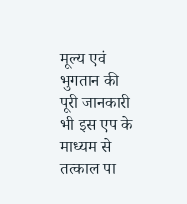मूल्य एवं भुगतान की पूरी जानकारी भी इस एप के माध्यम से तत्काल पा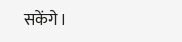सकेंगे।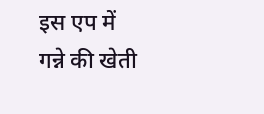इस एप में गन्ने की खेती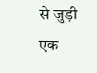से जुड़ी एक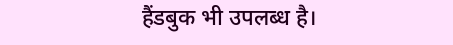हैंडबुक भी उपलब्ध है।